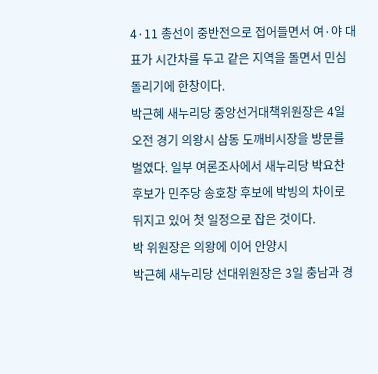4·11 총선이 중반전으로 접어들면서 여·야 대표가 시간차를 두고 같은 지역을 돌면서 민심 돌리기에 한창이다.
박근혜 새누리당 중앙선거대책위원장은 4일 오전 경기 의왕시 삼동 도깨비시장을 방문를 벌였다. 일부 여론조사에서 새누리당 박요찬 후보가 민주당 송호창 후보에 박빙의 차이로 뒤지고 있어 첫 일정으로 잡은 것이다.
박 위원장은 의왕에 이어 안양시
박근혜 새누리당 선대위원장은 3일 충남과 경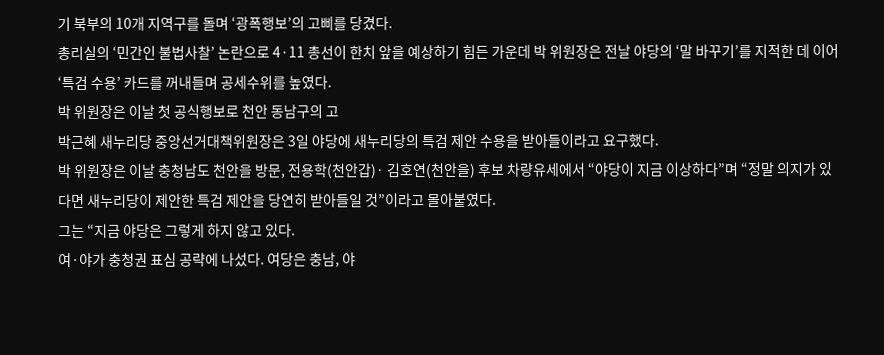기 북부의 10개 지역구를 돌며 ‘광폭행보’의 고삐를 당겼다.
총리실의 ‘민간인 불법사찰’ 논란으로 4·11 총선이 한치 앞을 예상하기 힘든 가운데 박 위원장은 전날 야당의 ‘말 바꾸기’를 지적한 데 이어 ‘특검 수용’ 카드를 꺼내들며 공세수위를 높였다.
박 위원장은 이날 첫 공식행보로 천안 동남구의 고
박근혜 새누리당 중앙선거대책위원장은 3일 야당에 새누리당의 특검 제안 수용을 받아들이라고 요구했다.
박 위원장은 이날 충청남도 천안을 방문, 전용학(천안갑)· 김호연(천안을) 후보 차량유세에서 “야당이 지금 이상하다”며 “정말 의지가 있다면 새누리당이 제안한 특검 제안을 당연히 받아들일 것”이라고 몰아붙였다.
그는 “지금 야당은 그렇게 하지 않고 있다.
여·야가 충청권 표심 공략에 나섰다. 여당은 충남, 야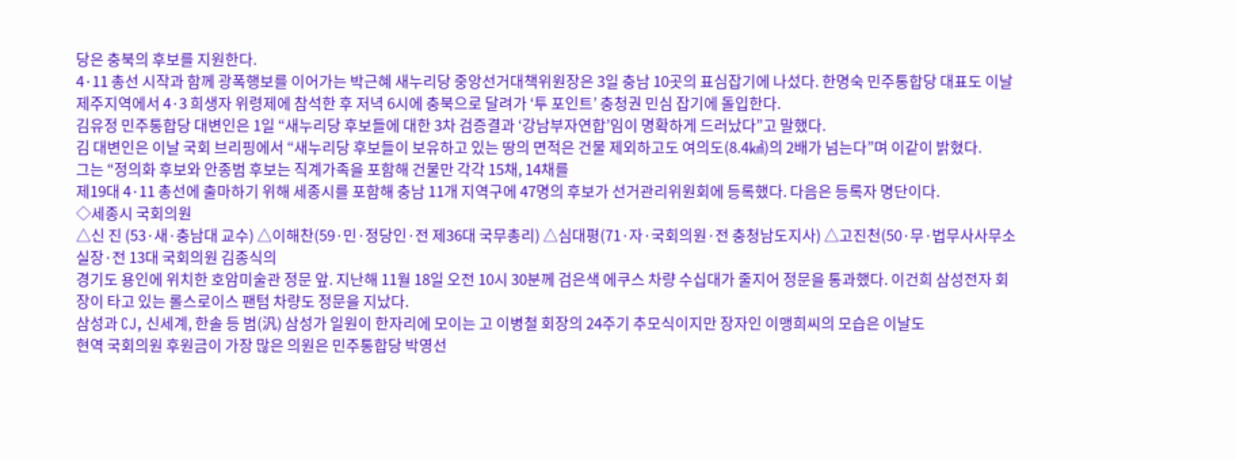당은 충북의 후보를 지원한다.
4·11 총선 시작과 함께 광폭행보를 이어가는 박근혜 새누리당 중앙선거대책위원장은 3일 충남 10곳의 표심잡기에 나섰다. 한명숙 민주통합당 대표도 이날 제주지역에서 4·3 희생자 위령제에 참석한 후 저녁 6시에 충북으로 달려가 ‘투 포인트’ 충청권 민심 잡기에 돌입한다.
김유정 민주통합당 대변인은 1일 “새누리당 후보들에 대한 3차 검증결과 ‘강남부자연합’임이 명확하게 드러났다”고 말했다.
김 대변인은 이날 국회 브리핑에서 “새누리당 후보들이 보유하고 있는 땅의 면적은 건물 제외하고도 여의도(8.4㎢)의 2배가 넘는다”며 이같이 밝혔다.
그는 “정의화 후보와 안종범 후보는 직계가족을 포함해 건물만 각각 15채, 14채를
제19대 4·11 총선에 출마하기 위해 세종시를 포함해 충남 11개 지역구에 47명의 후보가 선거관리위원회에 등록했다. 다음은 등록자 명단이다.
◇세종시 국회의원
△신 진 (53·새·충남대 교수) △이해찬(59·민·정당인·전 제36대 국무총리) △심대평(71·자·국회의원·전 충청남도지사) △고진천(50·무·법무사사무소 실장·전 13대 국회의원 김종식의
경기도 용인에 위치한 호암미술관 정문 앞. 지난해 11월 18일 오전 10시 30분께 검은색 에쿠스 차량 수십대가 줄지어 정문을 통과했다. 이건희 삼성전자 회장이 타고 있는 롤스로이스 팬텀 차량도 정문을 지났다.
삼성과 CJ, 신세계, 한솔 등 범(汎) 삼성가 일원이 한자리에 모이는 고 이병철 회장의 24주기 추모식이지만 장자인 이맹희씨의 모습은 이날도
현역 국회의원 후원금이 가장 많은 의원은 민주통합당 박영선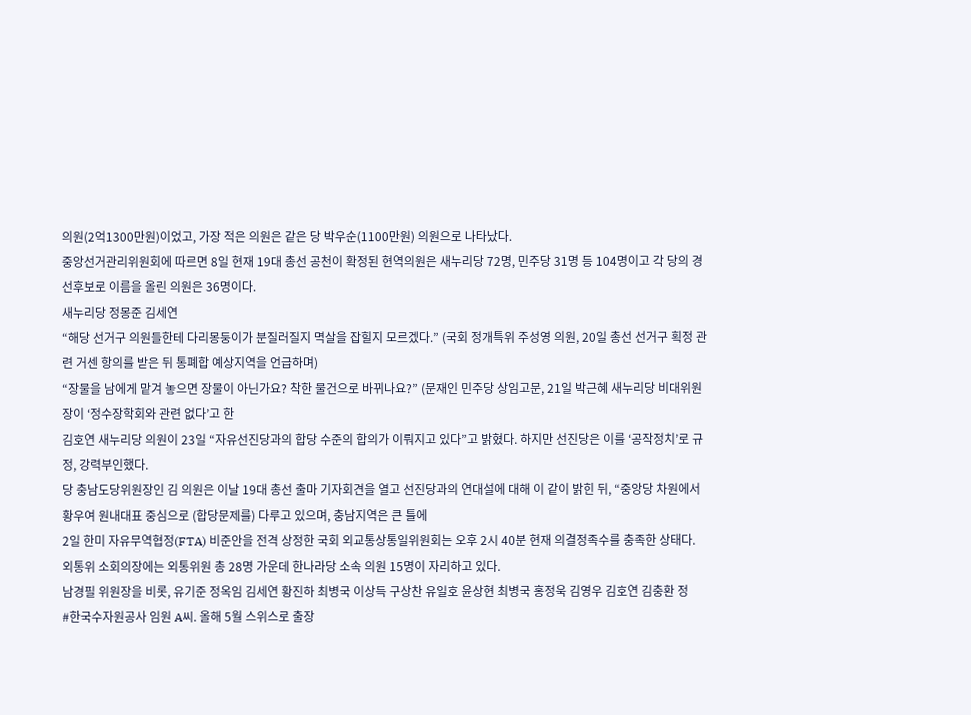의원(2억1300만원)이었고, 가장 적은 의원은 같은 당 박우순(1100만원) 의원으로 나타났다.
중앙선거관리위원회에 따르면 8일 현재 19대 총선 공천이 확정된 현역의원은 새누리당 72명, 민주당 31명 등 104명이고 각 당의 경선후보로 이름을 올린 의원은 36명이다.
새누리당 정몽준 김세연
“해당 선거구 의원들한테 다리몽둥이가 분질러질지 멱살을 잡힐지 모르겠다.” (국회 정개특위 주성영 의원, 20일 총선 선거구 획정 관련 거센 항의를 받은 뒤 통폐합 예상지역을 언급하며)
“장물을 남에게 맡겨 놓으면 장물이 아닌가요? 착한 물건으로 바뀌나요?” (문재인 민주당 상임고문, 21일 박근혜 새누리당 비대위원장이 ‘정수장학회와 관련 없다’고 한
김호연 새누리당 의원이 23일 “자유선진당과의 합당 수준의 합의가 이뤄지고 있다”고 밝혔다. 하지만 선진당은 이를 ‘공작정치’로 규정, 강력부인했다.
당 충남도당위원장인 김 의원은 이날 19대 총선 출마 기자회견을 열고 선진당과의 연대설에 대해 이 같이 밝힌 뒤, “중앙당 차원에서 황우여 원내대표 중심으로 (합당문제를) 다루고 있으며, 충남지역은 큰 틀에
2일 한미 자유무역협정(FTA) 비준안을 전격 상정한 국회 외교통상통일위원회는 오후 2시 40분 현재 의결정족수를 충족한 상태다.
외통위 소회의장에는 외통위원 총 28명 가운데 한나라당 소속 의원 15명이 자리하고 있다.
남경필 위원장을 비롯, 유기준 정옥임 김세연 황진하 최병국 이상득 구상찬 유일호 윤상현 최병국 홍정욱 김영우 김호연 김충환 정
#한국수자원공사 임원 A씨. 올해 5월 스위스로 출장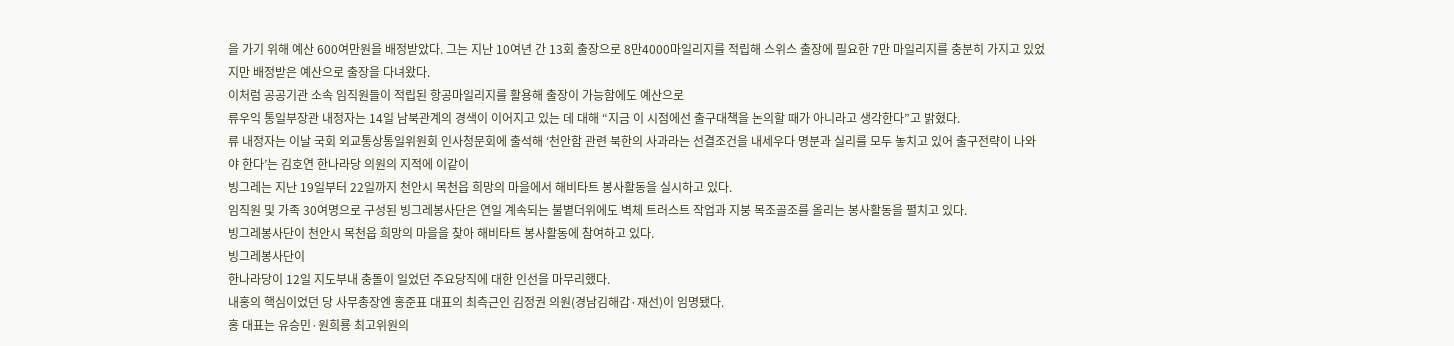을 가기 위해 예산 600여만원을 배정받았다. 그는 지난 10여년 간 13회 출장으로 8만4000마일리지를 적립해 스위스 출장에 필요한 7만 마일리지를 충분히 가지고 있었지만 배정받은 예산으로 출장을 다녀왔다.
이처럼 공공기관 소속 임직원들이 적립된 항공마일리지를 활용해 출장이 가능함에도 예산으로
류우익 통일부장관 내정자는 14일 남북관계의 경색이 이어지고 있는 데 대해 “지금 이 시점에선 출구대책을 논의할 때가 아니라고 생각한다”고 밝혔다.
류 내정자는 이날 국회 외교통상통일위원회 인사청문회에 출석해 ‘천안함 관련 북한의 사과라는 선결조건을 내세우다 명분과 실리를 모두 놓치고 있어 출구전략이 나와야 한다’는 김호연 한나라당 의원의 지적에 이같이
빙그레는 지난 19일부터 22일까지 천안시 목천읍 희망의 마을에서 해비타트 봉사활동을 실시하고 있다.
임직원 및 가족 30여명으로 구성된 빙그레봉사단은 연일 계속되는 불볕더위에도 벽체 트러스트 작업과 지붕 목조골조를 올리는 봉사활동을 펼치고 있다.
빙그레봉사단이 천안시 목천읍 희망의 마을을 찾아 해비타트 봉사활동에 참여하고 있다.
빙그레봉사단이
한나라당이 12일 지도부내 충돌이 일었던 주요당직에 대한 인선을 마무리했다.
내홍의 핵심이었던 당 사무총장엔 홍준표 대표의 최측근인 김정권 의원(경남김해갑·재선)이 임명됐다.
홍 대표는 유승민·원희룡 최고위원의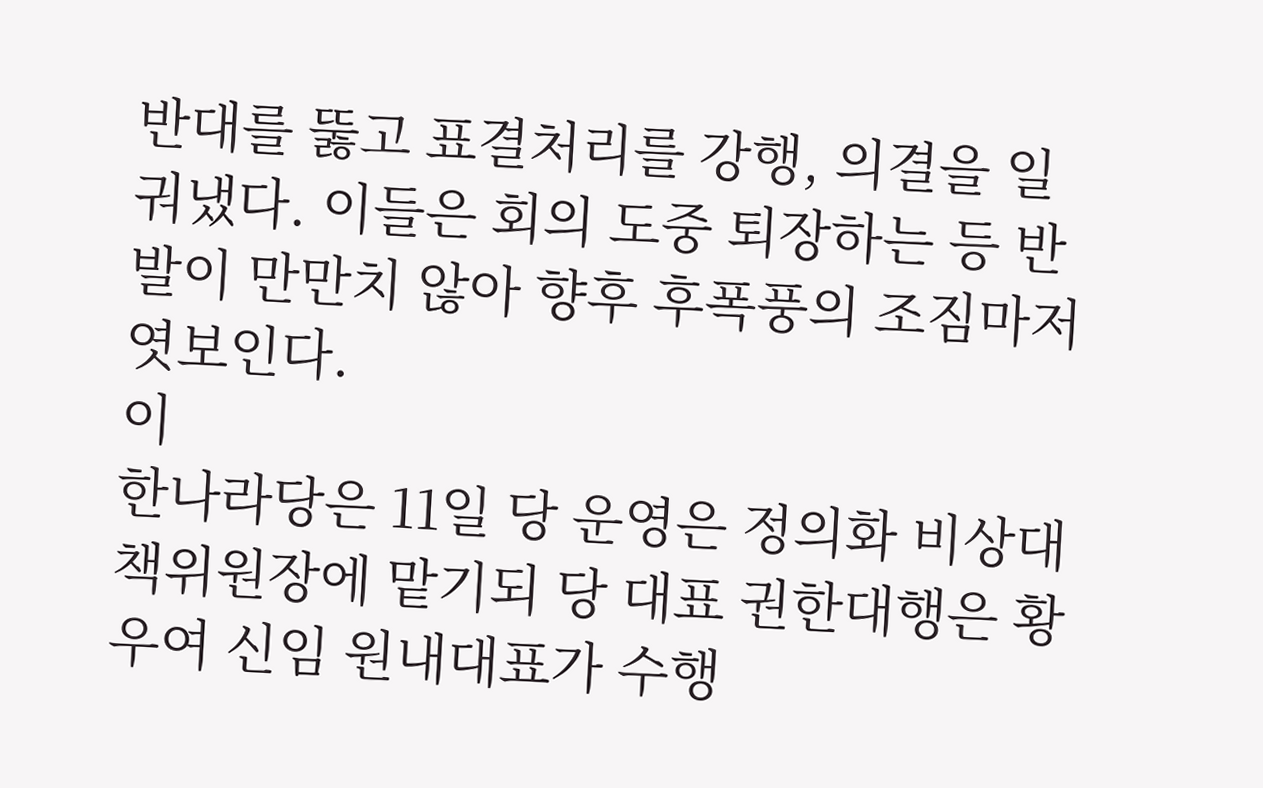반대를 뚫고 표결처리를 강행, 의결을 일궈냈다. 이들은 회의 도중 퇴장하는 등 반발이 만만치 않아 향후 후폭풍의 조짐마저 엿보인다.
이
한나라당은 11일 당 운영은 정의화 비상대책위원장에 맡기되 당 대표 권한대행은 황우여 신임 원내대표가 수행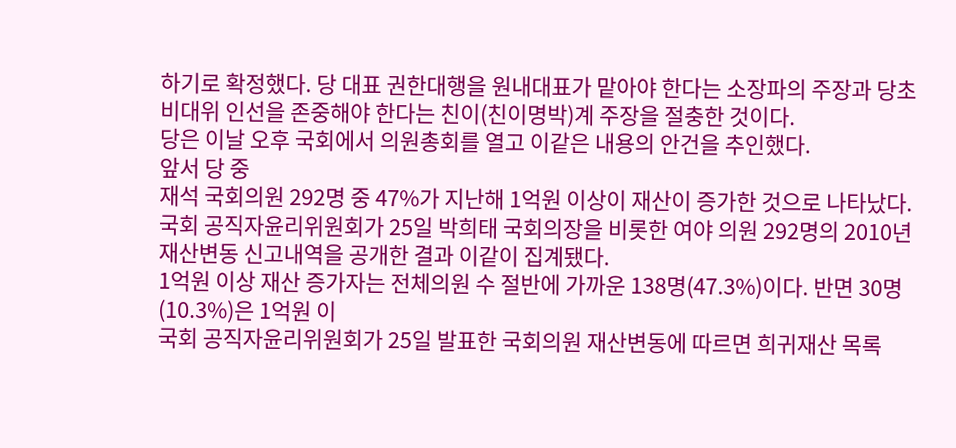하기로 확정했다. 당 대표 권한대행을 원내대표가 맡아야 한다는 소장파의 주장과 당초 비대위 인선을 존중해야 한다는 친이(친이명박)계 주장을 절충한 것이다.
당은 이날 오후 국회에서 의원총회를 열고 이같은 내용의 안건을 추인했다.
앞서 당 중
재석 국회의원 292명 중 47%가 지난해 1억원 이상이 재산이 증가한 것으로 나타났다.
국회 공직자윤리위원회가 25일 박희태 국회의장을 비롯한 여야 의원 292명의 2010년 재산변동 신고내역을 공개한 결과 이같이 집계됐다.
1억원 이상 재산 증가자는 전체의원 수 절반에 가까운 138명(47.3%)이다. 반면 30명(10.3%)은 1억원 이
국회 공직자윤리위원회가 25일 발표한 국회의원 재산변동에 따르면 희귀재산 목록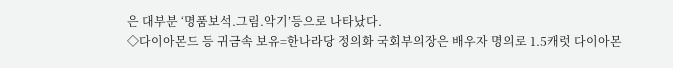은 대부분 ‘명품보석.그림.악기’등으로 나타났다.
◇다이아몬드 등 귀금속 보유=한나라당 정의화 국회부의장은 배우자 명의로 1.5캐럿 다이아몬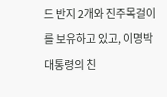드 반지 2개와 진주목걸이를 보유하고 있고, 이명박 대통령의 친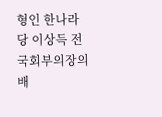형인 한나라당 이상득 전 국회부의장의 배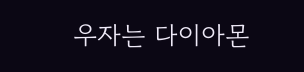우자는 다이아몬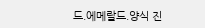드.에메랄드.양식 진